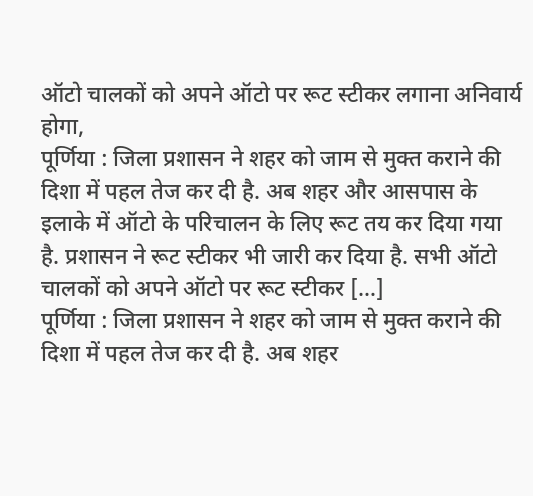ऑटो चालकों को अपने ऑटो पर रूट स्टीकर लगाना अनिवार्य होगा,
पूर्णिया : जिला प्रशासन ने शहर को जाम से मुक्त कराने की दिशा में पहल तेज कर दी है. अब शहर और आसपास के इलाके में ऑटो के परिचालन के लिए रूट तय कर दिया गया है. प्रशासन ने रूट स्टीकर भी जारी कर दिया है. सभी ऑटो चालकों को अपने ऑटो पर रूट स्टीकर […]
पूर्णिया : जिला प्रशासन ने शहर को जाम से मुक्त कराने की दिशा में पहल तेज कर दी है. अब शहर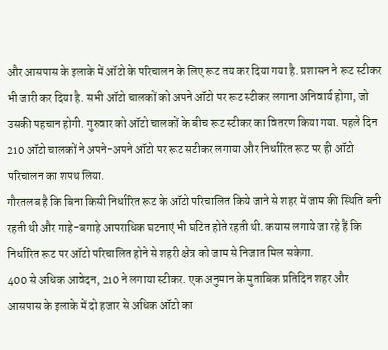और आसपास के इलाके में ऑटो के परिचालन के लिए रूट तय कर दिया गया है. प्रशासन ने रूट स्टीकर भी जारी कर दिया है. सभी ऑटो चालकों को अपने ऑटो पर रूट स्टीकर लगाना अनिवार्य होगा, जो उसकी पहचान होगी. गुरुवार को ऑटो चालकों के बीच रूट स्टीकर का वितरण किया गया. पहले दिन 210 ऑटो चालकों ने अपने-अपने ऑटो पर रूट सटीकर लगाया और निर्धारित रूट पर ही ऑटो परिचालन का शपथ लिया.
गौरतलब है कि बिना किसी निर्धारित रूट के ऑटो परिचालित किये जाने से शहर में जाम की स्थिति बनी रहती थी और गाहे-बगाहे आपराधिक घटनाएं भी घटित होते रहती थी. कयास लगाये जा रहे हैं कि निर्धारित रूट पर ऑटो परिचालित होने से शहरी क्षेत्र को जाम से निजात मिल सकेगा.
400 से अधिक आवेदन, 210 ने लगाया स्टीकर. एक अनुमान के मुताबिक प्रतिदिन शहर और आसपास के इलाके में दो हजार से अधिक ऑटो का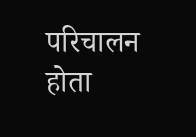परिचालन होता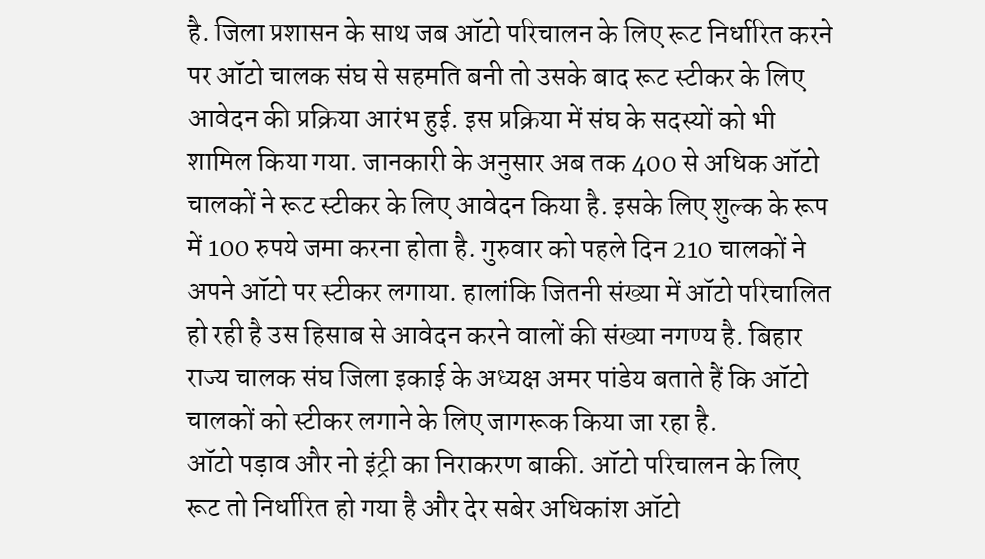है. जिला प्रशासन के साथ जब ऑटो परिचालन के लिए रूट निर्धारित करने पर ऑटो चालक संघ से सहमति बनी तो उसके बाद रूट स्टीकर के लिए आवेदन की प्रक्रिया आरंभ हुई. इस प्रक्रिया में संघ के सदस्यों को भी शामिल किया गया. जानकारी के अनुसार अब तक 400 से अधिक ऑटो चालकों ने रूट स्टीकर के लिए आवेदन किया है. इसके लिए शुल्क के रूप में 100 रुपये जमा करना होता है. गुरुवार को पहले दिन 210 चालकों ने अपने ऑटो पर स्टीकर लगाया. हालांकि जितनी संख्या में ऑटो परिचालित हो रही है उस हिसाब से आवेदन करने वालों की संख्या नगण्य है. बिहार राज्य चालक संघ जिला इकाई के अध्यक्ष अमर पांडेय बताते हैं कि ऑटो चालकों को स्टीकर लगाने के लिए जागरूक किया जा रहा है.
ऑटो पड़ाव और नो इंट्री का निराकरण बाकी. ऑटो परिचालन के लिए रूट तो निर्धारित हो गया है और देर सबेर अधिकांश ऑटो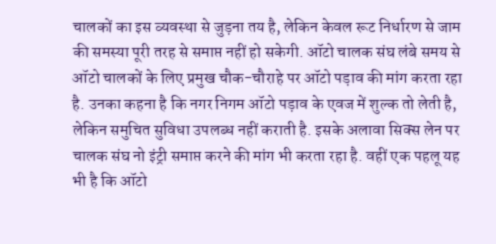चालकों का इस व्यवस्था से जुड़ना तय है, लेकिन केवल रूट निर्धारण से जाम की समस्या पूरी तरह से समाप्त नहीं हो सकेगी. ऑटो चालक संघ लंबे समय से ऑटो चालकों के लिए प्रमुख चौक-चौराहे पर ऑटो पड़ाव की मांग करता रहा है. उनका कहना है कि नगर निगम ऑटो पड़ाव के एवज में शुल्क तो लेती है, लेकिन समुचित सुविधा उपलब्ध नहीं कराती है. इसके अलावा सिक्स लेन पर चालक संघ नो इंट्री समाप्त करने की मांग भी करता रहा है. वहीं एक पहलू यह भी है कि ऑटो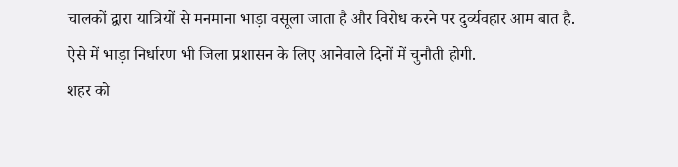चालकों द्वारा यात्रियों से मनमाना भाड़ा वसूला जाता है और विरोध करने पर दुर्व्यवहार आम बात है. ऐसे में भाड़ा निर्धारण भी जिला प्रशासन के लिए आनेवाले दिनों में चुनौती होगी.
शहर को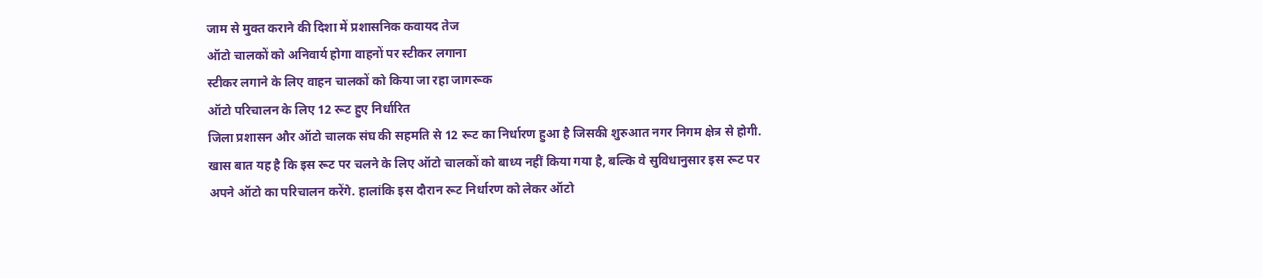जाम से मुक्त कराने की दिशा में प्रशासनिक कवायद तेज
ऑटो चालकों को अनिवार्य होगा वाहनों पर स्टीकर लगाना
स्टीकर लगाने के लिए वाहन चालकों को किया जा रहा जागरूक
ऑटो परिचालन के लिए 12 रूट हुए निर्धारित
जिला प्रशासन और ऑटो चालक संघ की सहमति से 12 रूट का निर्धारण हुआ है जिसकी शुरुआत नगर निगम क्षेत्र से होगी. खास बात यह है कि इस रूट पर चलने के लिए ऑटो चालकों को बाध्य नहीं किया गया है, बल्कि वे सुविधानुसार इस रूट पर अपने ऑटो का परिचालन करेंगे. हालांकि इस दौरान रूट निर्धारण को लेकर ऑटो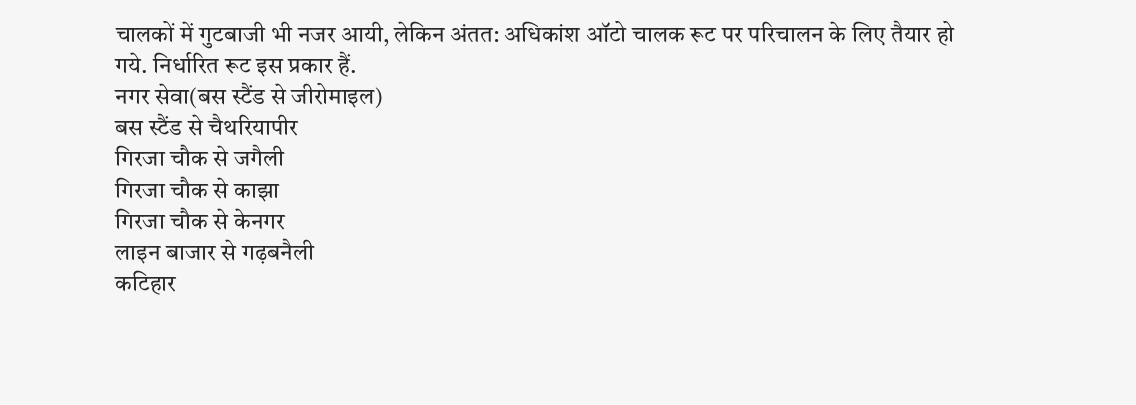चालकों में गुटबाजी भी नजर आयी, लेकिन अंतत: अधिकांश ऑटो चालक रूट पर परिचालन के लिए तैयार हो गये. निर्धारित रूट इस प्रकार हैं.
नगर सेवा(बस स्टैंड से जीरोमाइल)
बस स्टैंड से चैथरियापीर
गिरजा चौक से जगैली
गिरजा चौक से काझा
गिरजा चौक से केनगर
लाइन बाजार से गढ़बनैली
कटिहार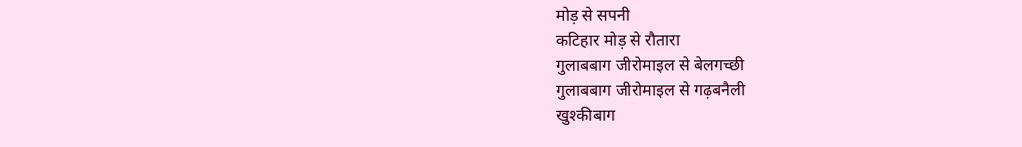मोड़ से सपनी
कटिहार मोड़ से रौतारा
गुलाबबाग जीरोमाइल से बेलगच्छी
गुलाबबाग जीरोमाइल से गढ़बनैली
खुश्कीबाग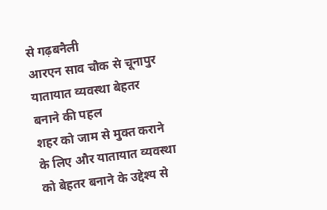से गढ़बनैली
आरएन साव चौक से चूनापुर
यातायात व्यवस्था बेहतर बनाने की पहल
शहर को जाम से मुक्त कराने के लिए और यातायात व्यवस्था को बेहतर बनाने के उद्देश्य से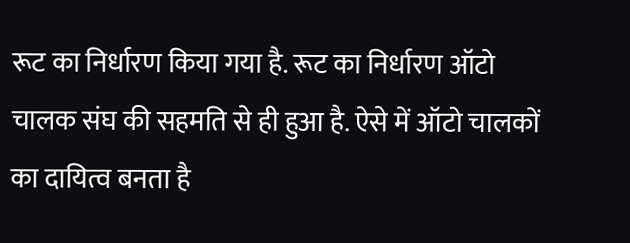रूट का निर्धारण किया गया है. रूट का निर्धारण ऑटो चालक संघ की सहमति से ही हुआ है. ऐसे में ऑटो चालकों का दायित्व बनता है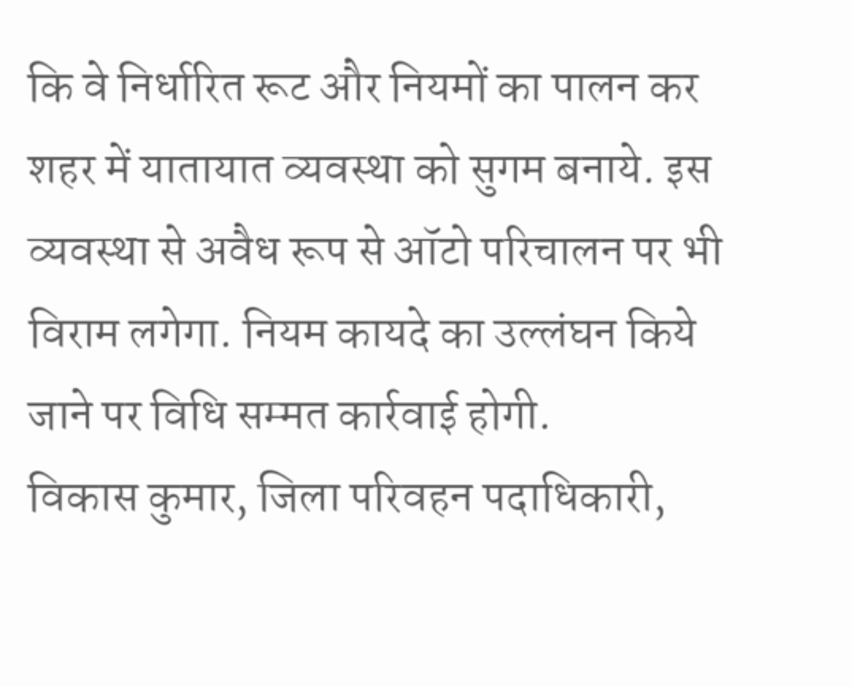कि वे निर्धारित रूट और नियमों का पालन कर शहर में यातायात व्यवस्था को सुगम बनाये. इस व्यवस्था से अवैध रूप से ऑटो परिचालन पर भी विराम लगेगा. नियम कायदे का उल्लंघन किये जाने पर विधि सम्मत कार्रवाई होगी.
विकास कुमार, जिला परिवहन पदाधिकारी,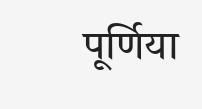पूर्णिया